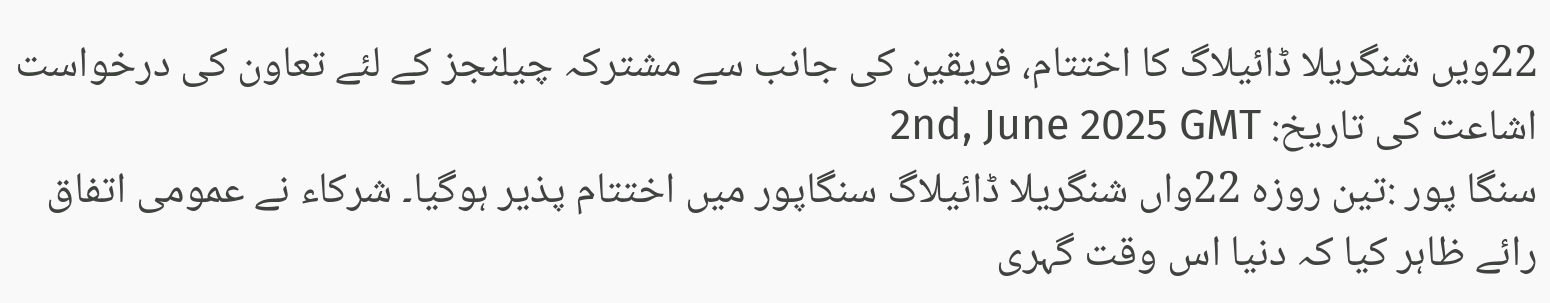22ویں شنگریلا ڈائیلاگ کا اختتام، فریقین کی جانب سے مشترکہ چیلنجز کے لئے تعاون کی درخواست
اشاعت کی تاریخ: 2nd, June 2025 GMT
سنگا پور :تین روزہ 22واں شنگریلا ڈائیلاگ سنگاپور میں اختتام پذیر ہوگیا۔ شرکاء نے عمومی اتفاق رائے ظاہر کیا کہ دنیا اس وقت گہری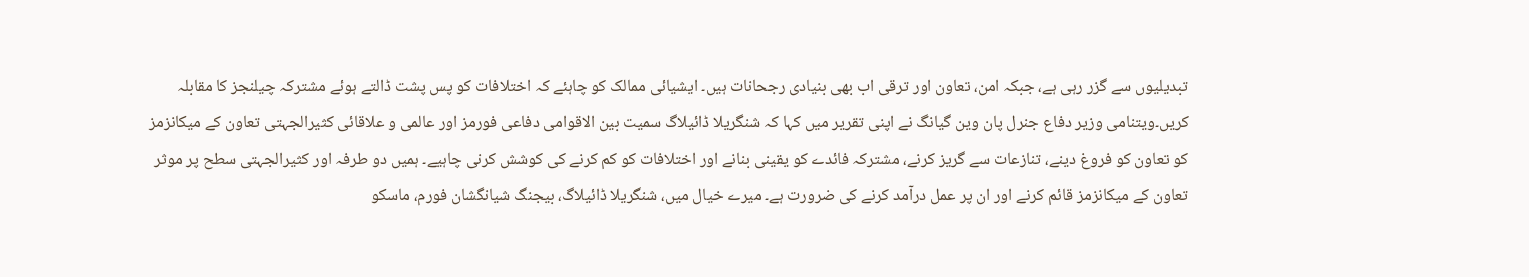تبدیلیوں سے گزر رہی ہے، جبکہ امن، تعاون اور ترقی اب بھی بنیادی رجحانات ہیں۔ ایشیائی ممالک کو چاہئے کہ اختلافات کو پس پشت ڈالتے ہوئے مشترکہ چیلنجز کا مقابلہ کریں۔ویتنامی وزیر دفاع جنرل پان وین گیانگ نے اپنی تقریر میں کہا کہ شنگریلا ڈائیلاگ سمیت بین الاقوامی دفاعی فورمز اور عالمی و علاقائی کثیرالجہتی تعاون کے میکانزمز کو تعاون کو فروغ دینے، تنازعات سے گریز کرنے، مشترکہ فائدے کو یقینی بنانے اور اختلافات کو کم کرنے کی کوشش کرنی چاہیے۔ ہمیں دو طرفہ اور کثیرالجہتی سطح پر موثر تعاون کے میکانزمز قائم کرنے اور ان پر عمل درآمد کرنے کی ضرورت ہے۔ میرے خیال میں، شنگریلا ڈائیلاگ، بیجنگ شیانگشان فورم، ماسکو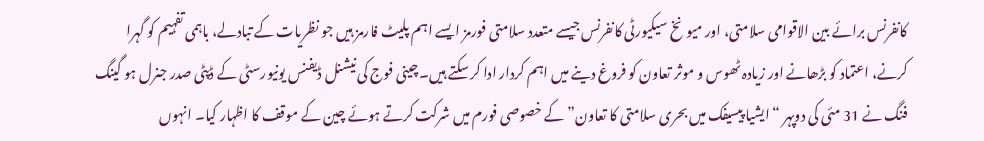کانفرنس برائے بین الاقوامی سلامتی، اور میونخ سیکیورٹی کانفرنس جیسے متعدد سلامتی فورمز ایسے اہم پلیٹ فارمز ہیں جو نظریات کے تبادلے، باہمی تفہیم کو گہرا کرنے، اعتماد کو بڑھانے اور زیادہ ٹھوس و موثر تعاون کو فروغ دینے میں اہم کردار ادا کر سکتے ہیں۔چینی فوج کی نیشنل ڈیفنس یونیورسٹی کے ڈپٹی صدر جنرل ہو گینگ فنگ نے 31 مئی کی دوپہر “ایشیا پیسیفک میں بحری سلامتی کا تعاون” کے خصوصی فورم میں شرکت کرتے ہوئے چین کے موقف کا اظہار کیا۔ انہوں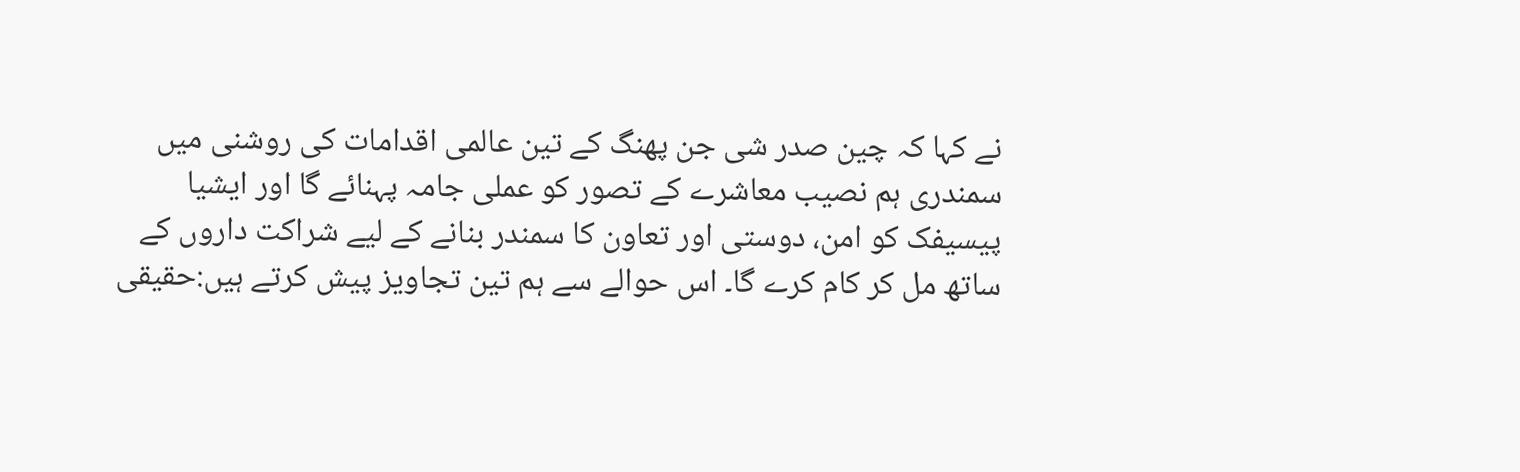نے کہا کہ چین صدر شی جن پھنگ کے تین عالمی اقدامات کی روشنی میں سمندری ہم نصیب معاشرے کے تصور کو عملی جامہ پہنائے گا اور ایشیا پیسیفک کو امن، دوستی اور تعاون کا سمندر بنانے کے لیے شراکت داروں کے ساتھ مل کر کام کرے گا۔ اس حوالے سے ہم تین تجاویز پیش کرتے ہیں:حقیقی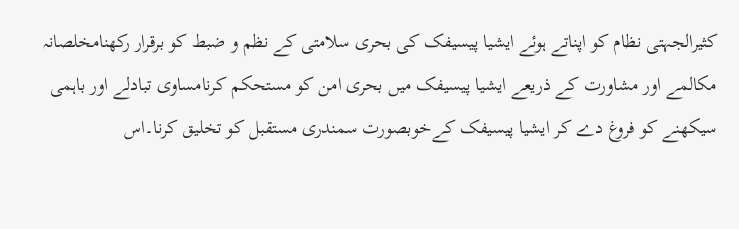کثیرالجہتی نظام کو اپناتے ہوئے ایشیا پیسیفک کی بحری سلامتی کے نظم و ضبط کو برقرار رکھنامخلصانہ مکالمے اور مشاورت کے ذریعے ایشیا پیسیفک میں بحری امن کو مستحکم کرنامساوی تبادلے اور باہمی سیکھنے کو فروغ دے کر ایشیا پیسیفک کےخوبصورت سمندری مستقبل کو تخلیق کرنا۔اس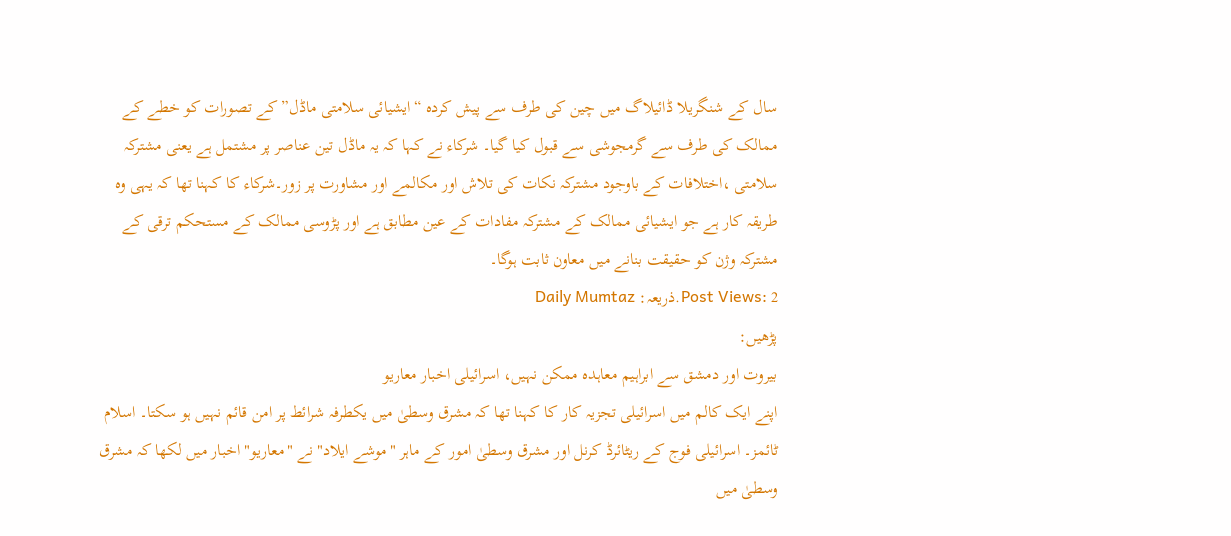سال کے شنگریلا ڈائیلاگ میں چین کی طرف سے پیش کردہ “ایشیائی سلامتی ماڈل” کے تصورات کو خطے کے ممالک کی طرف سے گرمجوشی سے قبول کیا گیا۔ شرکاء نے کہا کہ یہ ماڈل تین عناصر پر مشتمل ہے یعنی مشترکہ سلامتی ،اختلافات کے باوجود مشترکہ نکات کی تلاش اور مکالمے اور مشاورت پر زور۔شرکاء کا کہنا تھا کہ یہی وہ طریقہ کار ہے جو ایشیائی ممالک کے مشترکہ مفادات کے عین مطابق ہے اور پڑوسی ممالک کے مستحکم ترقی کے مشترکہ وژن کو حقیقت بنانے میں معاون ثابت ہوگا۔
Post Views: 2.ذریعہ: Daily Mumtaz
پڑھیں:
بیروت اور دمشق سے ابراہیم معاہدہ ممکن نہیں، اسرائیلی اخبار معاریو
اپنے ایک کالم میں اسرائیلی تجزیہ کار کا کہنا تھا کہ مشرق وسطیٰ میں یکطرفہ شرائط پر امن قائم نہیں ہو سکتا۔ اسلام ٹائمز۔ اسرائیلی فوج کے ریٹائرڈ کرنل اور مشرق وسطیٰ امور کے ماہر "موشے ایلاد" نے "معاریو" اخبار میں لکھا کہ مشرق وسطیٰ میں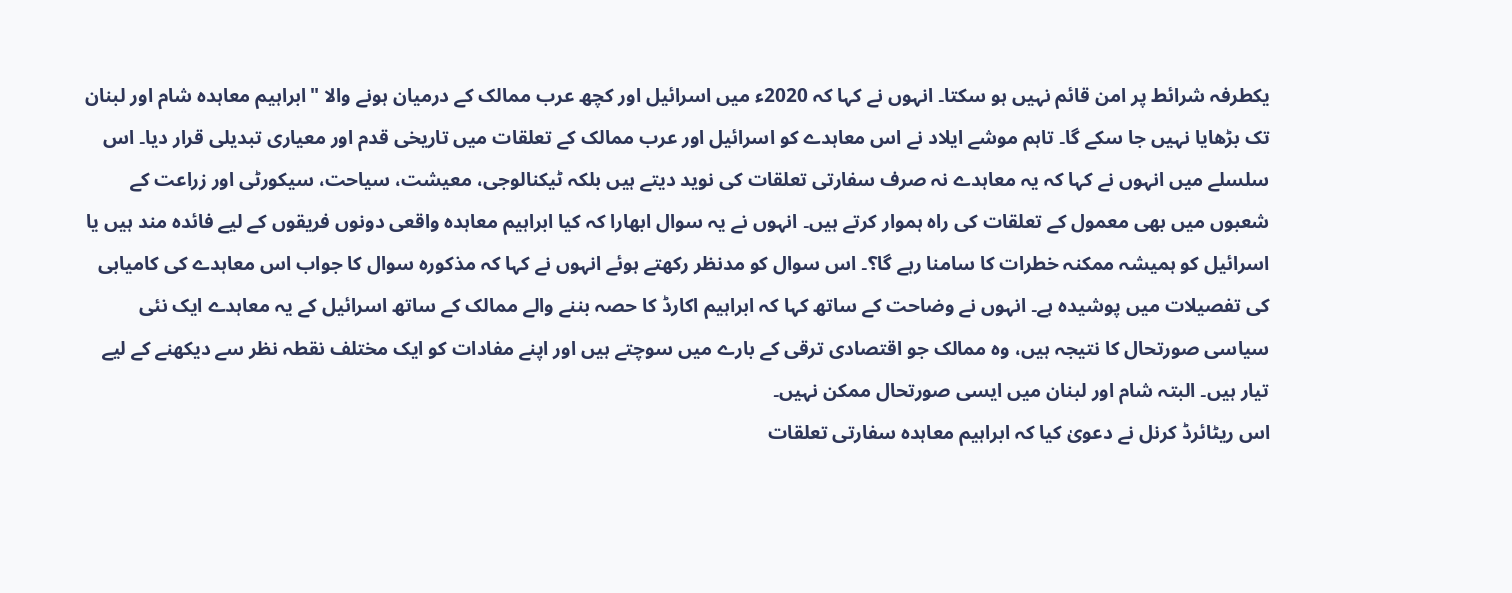یکطرفہ شرائط پر امن قائم نہیں ہو سکتا۔ انہوں نے کہا کہ 2020ء میں اسرائیل اور کچھ عرب ممالک کے درمیان ہونے والا "ابراہیم معاہدہ شام اور لبنان تک بڑھایا نہیں جا سکے گا۔ تاہم موشے ایلاد نے اس معاہدے کو اسرائیل اور عرب ممالک کے تعلقات میں تاریخی قدم اور معیاری تبدیلی قرار دیا۔ اس سلسلے میں انہوں نے کہا کہ یہ معاہدے نہ صرف سفارتی تعلقات کی نوید دیتے ہیں بلکہ ٹیکنالوجی، معیشت، سیاحت، سیکورٹی اور زراعت کے شعبوں میں بھی معمول کے تعلقات کی راہ ہموار کرتے ہیں۔ انہوں نے یہ سوال ابھارا کہ کیا ابراہیم معاہدہ واقعی دونوں فریقوں کے لیے فائدہ مند ہیں یا اسرائیل کو ہمیشہ ممکنہ خطرات کا سامنا رہے گا؟۔ اس سوال کو مدنظر رکھتے ہوئے انہوں نے کہا کہ مذکورہ سوال کا جواب اس معاہدے کی کامیابی کی تفصیلات میں پوشیدہ ہے۔ انہوں نے وضاحت کے ساتھ کہا کہ ابراہیم اکارڈ کا حصہ بننے والے ممالک کے ساتھ اسرائیل کے یہ معاہدے ایک نئی سیاسی صورتحال کا نتیجہ ہیں، وہ ممالک جو اقتصادی ترقی کے بارے میں سوچتے ہیں اور اپنے مفادات کو ایک مختلف نقطہ نظر سے دیکھنے کے لیے تیار ہیں۔ البتہ شام اور لبنان میں ایسی صورتحال ممکن نہیں۔
اس ریٹائرڈ کرنل نے دعویٰ کیا کہ ابراہیم معاہدہ سفارتی تعلقات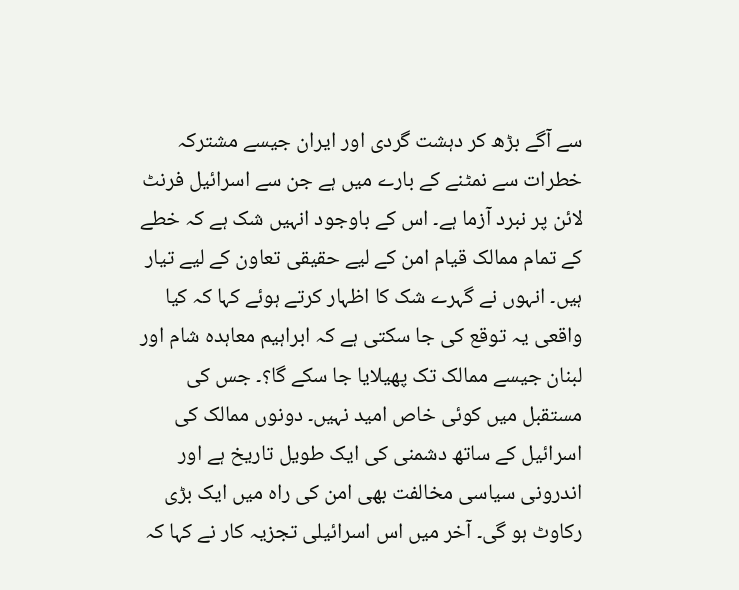سے آگے بڑھ کر دہشت گردی اور ایران جیسے مشترکہ خطرات سے نمٹنے کے بارے میں ہے جن سے اسرائیل فرنٹ لائن پر نبرد آزما ہے۔ اس کے باوجود انہیں شک ہے کہ خطے کے تمام ممالک قیام امن کے لیے حقیقی تعاون کے لیے تیار ہیں۔ انہوں نے گہرے شک کا اظہار کرتے ہوئے کہا کہ کیا واقعی یہ توقع کی جا سکتی ہے کہ ابراہیم معاہدہ شام اور لبنان جیسے ممالک تک پھیلایا جا سکے گا؟۔ جس کی مستقبل میں کوئی خاص امید نہیں۔ دونوں ممالک کی اسرائیل کے ساتھ دشمنی کی ایک طویل تاریخ ہے اور اندرونی سیاسی مخالفت بھی امن کی راہ میں ایک بڑی رکاوٹ ہو گی۔ آخر میں اس اسرائیلی تجزیہ کار نے کہا کہ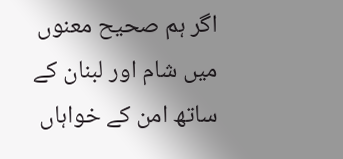اگر ہم صحیح معنوں میں شام اور لبنان کے ساتھ امن کے خواہاں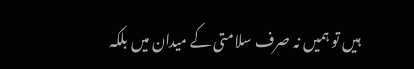ہیں تو ہمیں نہ صرف سلامتی کے میدان میں بلکہ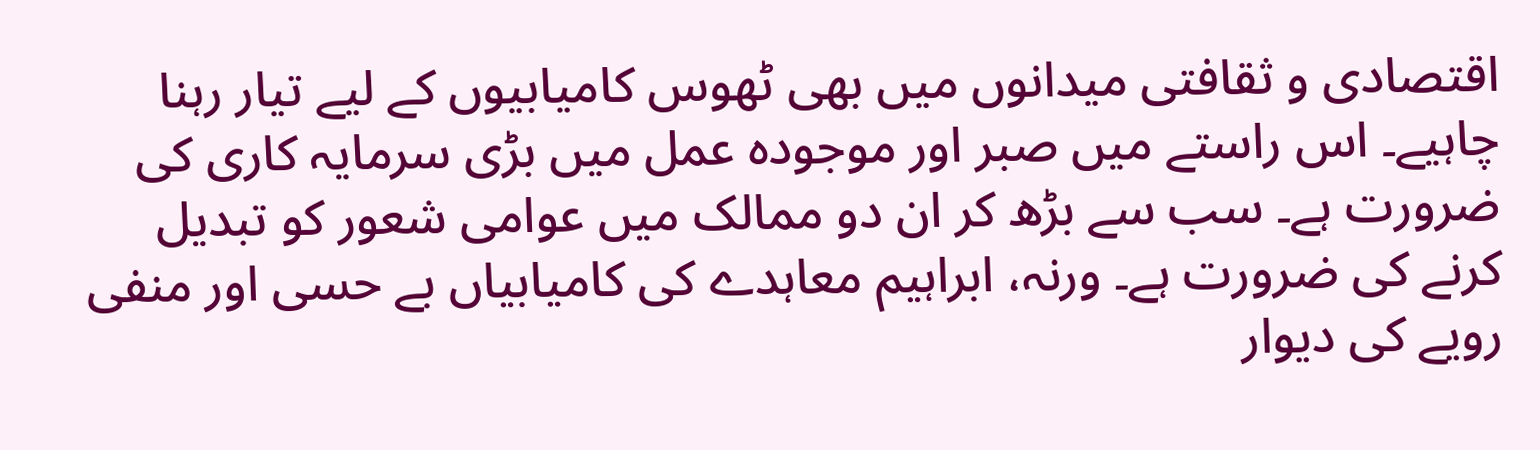اقتصادی و ثقافتی میدانوں میں بھی ٹھوس کامیابیوں کے لیے تیار رہنا چاہیے۔ اس راستے میں صبر اور موجودہ عمل میں بڑی سرمایہ کاری کی ضرورت ہے۔ سب سے بڑھ کر ان دو ممالک میں عوامی شعور کو تبدیل کرنے کی ضرورت ہے۔ ورنہ، ابراہیم معاہدے کی کامیابیاں بے حسی اور منفی رویے کی دیوار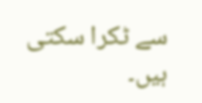سے ٹکرا سکتی ہیں۔